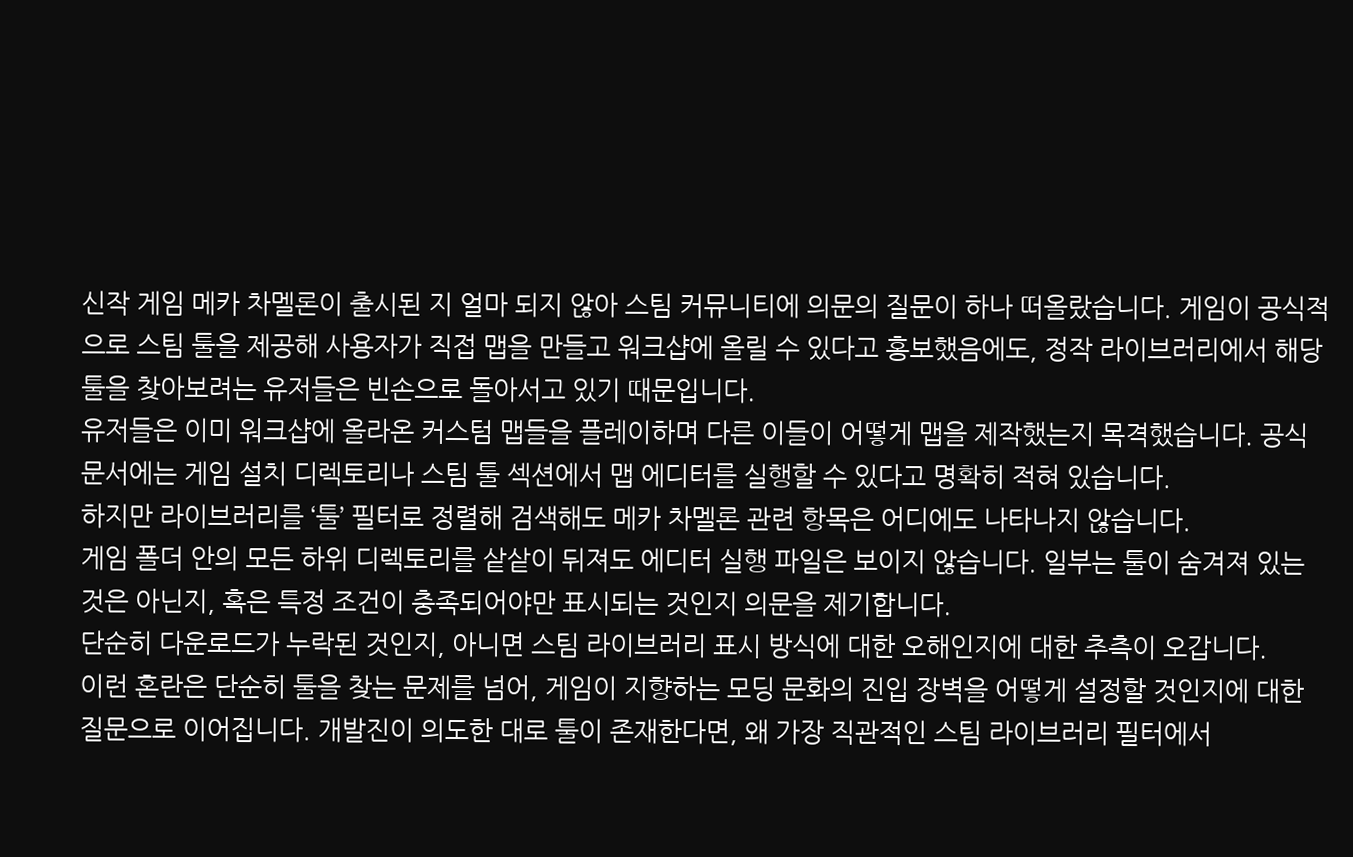신작 게임 메카 차멜론이 출시된 지 얼마 되지 않아 스팀 커뮤니티에 의문의 질문이 하나 떠올랐습니다. 게임이 공식적으로 스팀 툴을 제공해 사용자가 직접 맵을 만들고 워크샵에 올릴 수 있다고 홍보했음에도, 정작 라이브러리에서 해당 툴을 찾아보려는 유저들은 빈손으로 돌아서고 있기 때문입니다.
유저들은 이미 워크샵에 올라온 커스텀 맵들을 플레이하며 다른 이들이 어떻게 맵을 제작했는지 목격했습니다. 공식 문서에는 게임 설치 디렉토리나 스팀 툴 섹션에서 맵 에디터를 실행할 수 있다고 명확히 적혀 있습니다.
하지만 라이브러리를 ‘툴’ 필터로 정렬해 검색해도 메카 차멜론 관련 항목은 어디에도 나타나지 않습니다.
게임 폴더 안의 모든 하위 디렉토리를 샅샅이 뒤져도 에디터 실행 파일은 보이지 않습니다. 일부는 툴이 숨겨져 있는 것은 아닌지, 혹은 특정 조건이 충족되어야만 표시되는 것인지 의문을 제기합니다.
단순히 다운로드가 누락된 것인지, 아니면 스팀 라이브러리 표시 방식에 대한 오해인지에 대한 추측이 오갑니다.
이런 혼란은 단순히 툴을 찾는 문제를 넘어, 게임이 지향하는 모딩 문화의 진입 장벽을 어떻게 설정할 것인지에 대한 질문으로 이어집니다. 개발진이 의도한 대로 툴이 존재한다면, 왜 가장 직관적인 스팀 라이브러리 필터에서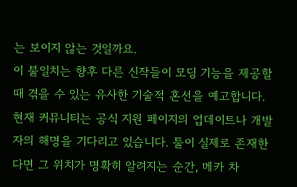는 보이지 않는 것일까요.
이 불일치는 향후 다른 신작들이 모딩 기능을 제공할 때 겪을 수 있는 유사한 기술적 혼선을 예고합니다.
현재 커뮤니티는 공식 지원 페이지의 업데이트나 개발자의 해명을 기다리고 있습니다. 툴이 실제로 존재한다면 그 위치가 명확히 알려지는 순간, 메카 차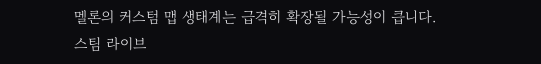멜론의 커스텀 맵 생태계는 급격히 확장될 가능성이 큽니다.
스팀 라이브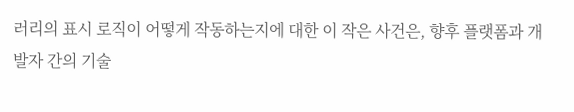러리의 표시 로직이 어떻게 작동하는지에 대한 이 작은 사건은, 향후 플랫폼과 개발자 간의 기술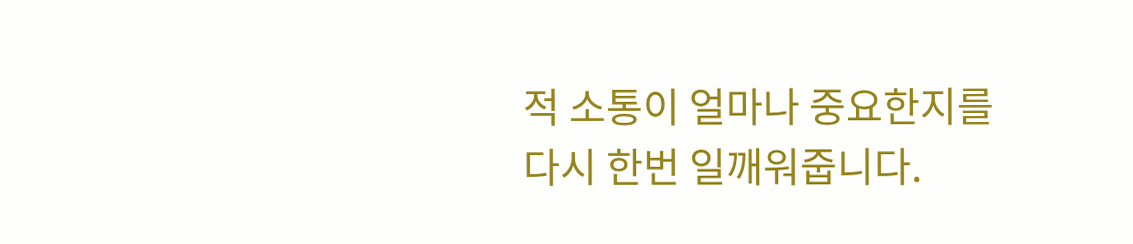적 소통이 얼마나 중요한지를 다시 한번 일깨워줍니다.